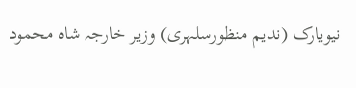نیویارک (ندیم منظورسلہری) وزیر خارجہ شاہ محمود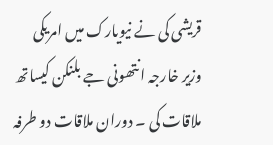قریشی کی نے نیویارک میں امریکی وزیر خارجہ انتھونی جے بلنکن کیساتھ ملاقات کی ۔ دوران ملاقات دو طرفہ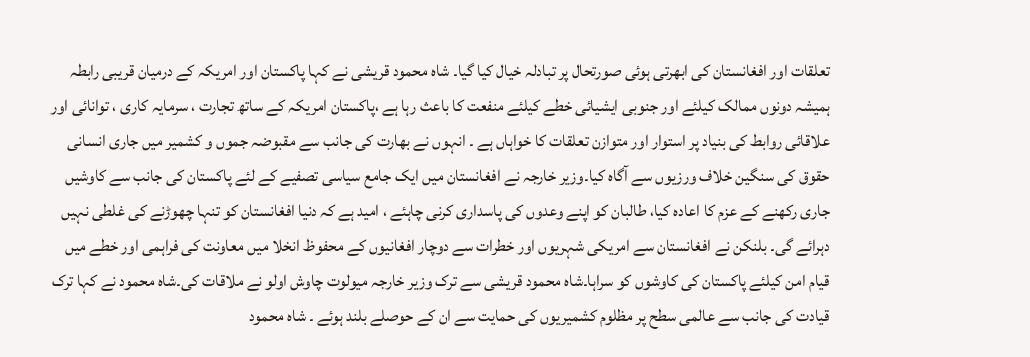تعلقات اور افغانستان کی ابھرتی ہوئی صورتحال پر تبادلہ خیال کیا گیا۔ شاہ محمود قریشی نے کہا پاکستان اور امریکہ کے درمیان قریبی رابطہ ہمیشہ دونوں ممالک کیلئے اور جنوبی ایشیائی خطے کیلئے منفعت کا باعث رہا ہے ،پاکستان امریکہ کے ساتھ تجارت ، سرمایہ کاری ، توانائی اور علاقائی روابط کی بنیاد پر استوار اور متوازن تعلقات کا خواہاں ہے ۔ انہوں نے بھارت کی جانب سے مقبوضہ جموں و کشمیر میں جاری انسانی حقوق کی سنگین خلاف ورزیوں سے آگاہ کیا۔وزیر خارجہ نے افغانستان میں ایک جامع سیاسی تصفیے کے لئے پاکستان کی جانب سے کاوشیں جاری رکھنے کے عزم کا اعادہ کیا، طالبان کو اپنے وعدوں کی پاسداری کرنی چاہئے ، امید ہے کہ دنیا افغانستان کو تنہا چھوڑنے کی غلطی نہیں دہرائے گی۔ بلنکن نے افغانستان سے امریکی شہریوں اور خطرات سے دوچار افغانیوں کے محفوظ انخلا میں معاونت کی فراہمی اور خطے میں قیام امن کیلئے پاکستان کی کاوشوں کو سراہا۔شاہ محمود قریشی سے ترک وزیر خارجہ میولوت چاوش اولو نے ملاقات کی۔شاہ محمود نے کہا ترک قیادت کی جانب سے عالمی سطح پر مظلوم کشمیریوں کی حمایت سے ان کے حوصلے بلند ہوئے ۔ شاہ محمود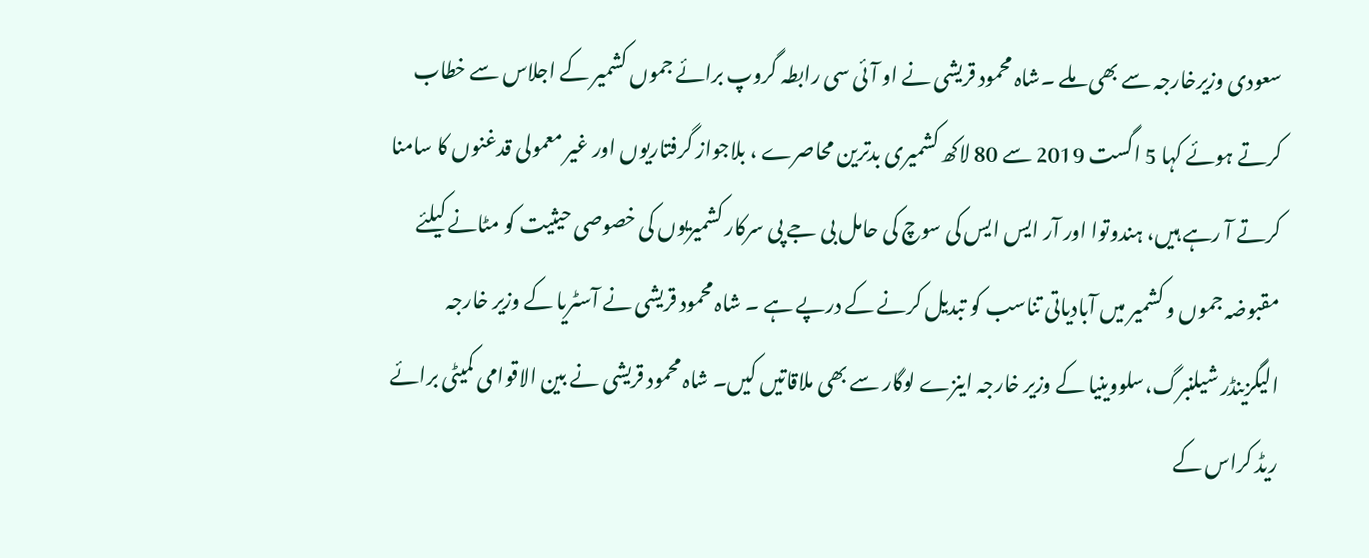سعودی وزیرخارجہ سے بھی ملے ۔شاہ محمود قریشی نے او آئی سی رابطہ گروپ برائے جموں کشمیر کے اجلاس سے خطاب کرتے ہوئے کہا 5 اگست 2019 سے 80 لاکھ کشمیری بدترین محاصرے ، بلاجواز گرفتاریوں اور غیر معمولی قدغنوں کا سامنا کرتے آ رہے ہیں، ہندوتوا اور آر ایس ایس کی سوچ کی حامل بی جے پی سرکار کشمیریوں کی خصوصی حیثیت کو مٹانے کیلئے مقبوضہ جموں و کشمیر میں آبادیاتی تناسب کو تبدیل کرنے کے درپے ہے ۔ شاہ محمود قریشی نے آسٹریا کے وزیر خارجہ الیگزینڈر شیلنبرگ،سلووینیا کے وزیر خارجہ اینزے لوگار سے بھی ملاقاتیں کیں۔ شاہ محمود قریشی نے بین الاقوامی کمیٹی برائے ریڈ کراس کے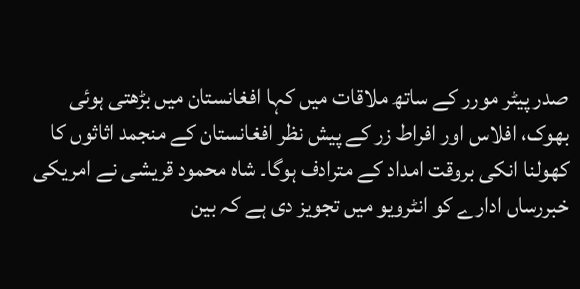صدر پیٹر مورر کے ساتھ ملاقات میں کہا افغانستان میں بڑھتی ہوئی بھوک، افلاس اور افراط زر کے پیش نظر افغانستان کے منجمد اثاثوں کا کھولنا انکی بروقت امداد کے مترادف ہوگا۔ شاہ محمود قریشی نے امریکی خبررساں ادارے کو انٹرویو میں تجویز دی ہے کہ بین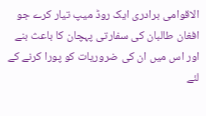الاقوامی برادری ایک روڈ میپ تیار کرے جو افغان طالبان کی سفارتی پہچان کا باعث بنے اور اس میں ان کی ضروریات کو پورا کرنے کے لئے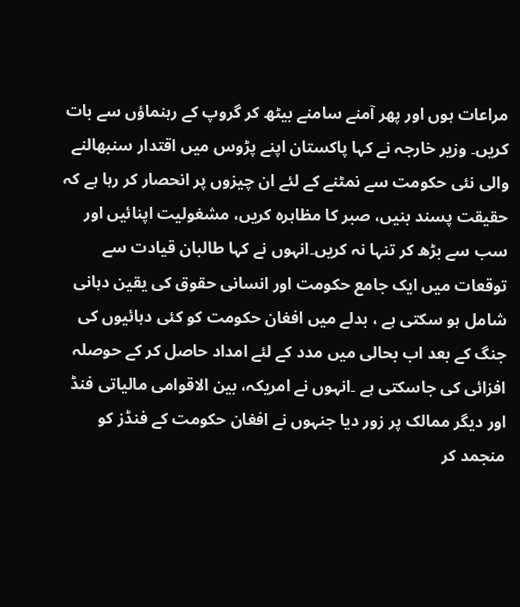مراعات ہوں اور پھر آمنے سامنے بیٹھ کر گروپ کے رہنماؤں سے بات کریں۔ وزیر خارجہ نے کہا پاکستان اپنے پڑوس میں اقتدار سنبھالنے والی نئی حکومت سے نمٹنے کے لئے ان چیزوں پر انحصار کر رہا ہے کہ حقیقت پسند بنیں، صبر کا مظاہرہ کریں، مشغولیت اپنائیں اور سب سے بڑھ کر تنہا نہ کریں۔انہوں نے کہا طالبان قیادت سے توقعات میں ایک جامع حکومت اور انسانی حقوق کی یقین دہانی شامل ہو سکتی ہے ، بدلے میں افغان حکومت کو کئی دہائیوں کی جنگ کے بعد اب بحالی میں مدد کے لئے امداد حاصل کر کے حوصلہ افزائی کی جاسکتی ہے ۔انہوں نے امریکہ، بین الاقوامی مالیاتی فنڈ اور دیگر ممالک پر زور دیا جنہوں نے افغان حکومت کے فنڈز کو منجمد کر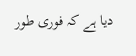دیا ہے کہ فوری طور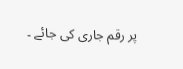پر رقم جاری کی جائے ۔